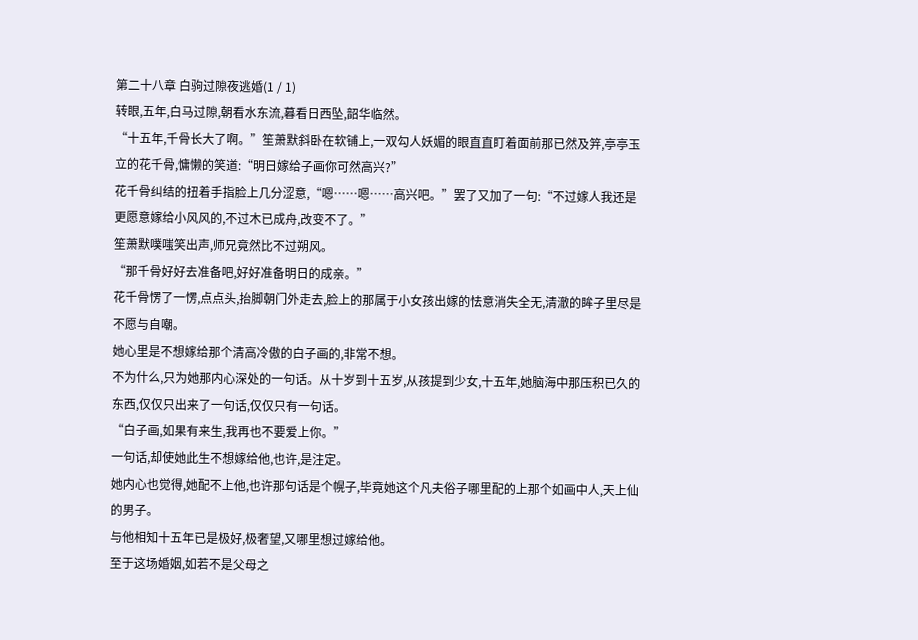第二十八章 白驹过隙夜逃婚(1 / 1)
转眼,五年,白马过隙,朝看水东流,暮看日西坠,韶华临然。
“十五年,千骨长大了啊。”笙萧默斜卧在软铺上,一双勾人妖媚的眼直直盯着面前那已然及笄,亭亭玉立的花千骨,慵懒的笑道:“明日嫁给子画你可然高兴?”
花千骨纠结的扭着手指脸上几分涩意,“嗯……嗯……高兴吧。”罢了又加了一句:“不过嫁人我还是更愿意嫁给小风风的,不过木已成舟,改变不了。”
笙萧默噗嗤笑出声,师兄竟然比不过朔风。
“那千骨好好去准备吧,好好准备明日的成亲。”
花千骨愣了一愣,点点头,抬脚朝门外走去,脸上的那属于小女孩出嫁的怯意消失全无,清澈的眸子里尽是不愿与自嘲。
她心里是不想嫁给那个清高冷傲的白子画的,非常不想。
不为什么,只为她那内心深处的一句话。从十岁到十五岁,从孩提到少女,十五年,她脑海中那压积已久的东西,仅仅只出来了一句话,仅仅只有一句话。
“白子画,如果有来生,我再也不要爱上你。”
一句话,却使她此生不想嫁给他,也许,是注定。
她内心也觉得,她配不上他,也许那句话是个幌子,毕竟她这个凡夫俗子哪里配的上那个如画中人,天上仙的男子。
与他相知十五年已是极好,极奢望,又哪里想过嫁给他。
至于这场婚姻,如若不是父母之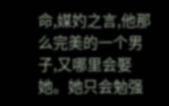命,媒妁之言,他那么完美的一个男子,又哪里会娶她。她只会勉强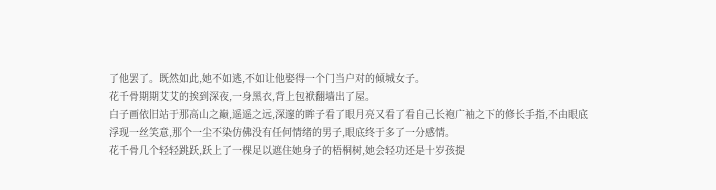了他罢了。既然如此,她不如逃,不如让他娶得一个门当户对的倾城女子。
花千骨期期艾艾的挨到深夜,一身黑衣,背上包袱翻墙出了屋。
白子画依旧站于那高山之巅,遥遥之远,深邃的眸子看了眼月亮又看了看自己长袍广袖之下的修长手指,不由眼底浮现一丝笑意,那个一尘不染仿佛没有任何情绪的男子,眼底终于多了一分感情。
花千骨几个轻轻跳跃,跃上了一棵足以遮住她身子的梧桐树,她会轻功还是十岁孩提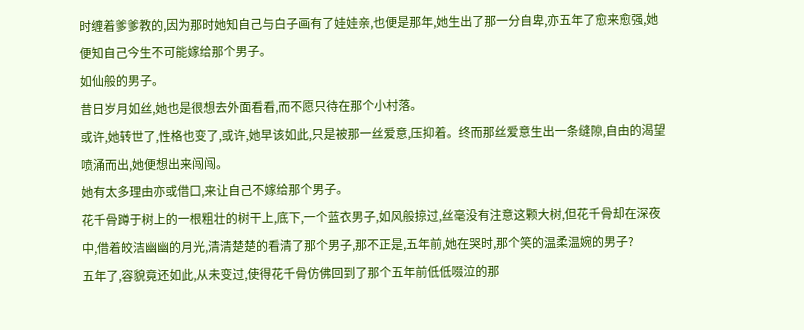时缠着爹爹教的,因为那时她知自己与白子画有了娃娃亲,也便是那年,她生出了那一分自卑,亦五年了愈来愈强,她便知自己今生不可能嫁给那个男子。
如仙般的男子。
昔日岁月如丝,她也是很想去外面看看,而不愿只待在那个小村落。
或许,她转世了,性格也变了,或许,她早该如此,只是被那一丝爱意,压抑着。终而那丝爱意生出一条缝隙,自由的渴望喷涌而出,她便想出来闯闯。
她有太多理由亦或借口,来让自己不嫁给那个男子。
花千骨蹲于树上的一根粗壮的树干上,底下,一个蓝衣男子,如风般掠过,丝毫没有注意这颗大树,但花千骨却在深夜中,借着皎洁幽幽的月光,清清楚楚的看清了那个男子,那不正是,五年前,她在哭时,那个笑的温柔温婉的男子?
五年了,容貌竟还如此,从未变过,使得花千骨仿佛回到了那个五年前低低啜泣的那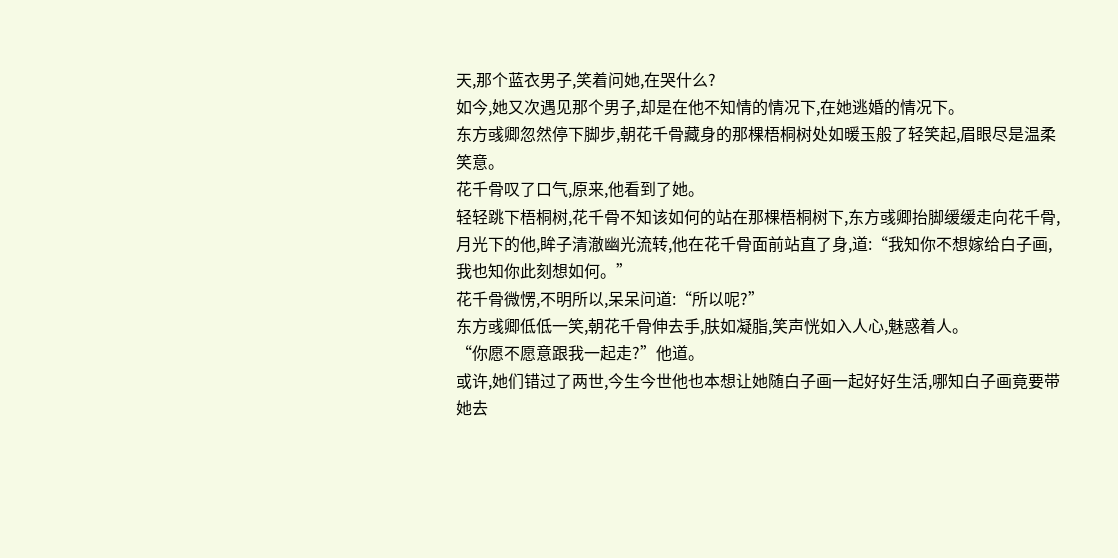天,那个蓝衣男子,笑着问她,在哭什么?
如今,她又次遇见那个男子,却是在他不知情的情况下,在她逃婚的情况下。
东方彧卿忽然停下脚步,朝花千骨藏身的那棵梧桐树处如暖玉般了轻笑起,眉眼尽是温柔笑意。
花千骨叹了口气,原来,他看到了她。
轻轻跳下梧桐树,花千骨不知该如何的站在那棵梧桐树下,东方彧卿抬脚缓缓走向花千骨,月光下的他,眸子清澈幽光流转,他在花千骨面前站直了身,道:“我知你不想嫁给白子画,我也知你此刻想如何。”
花千骨微愣,不明所以,呆呆问道:“所以呢?”
东方彧卿低低一笑,朝花千骨伸去手,肤如凝脂,笑声恍如入人心,魅惑着人。
“你愿不愿意跟我一起走?”他道。
或许,她们错过了两世,今生今世他也本想让她随白子画一起好好生活,哪知白子画竟要带她去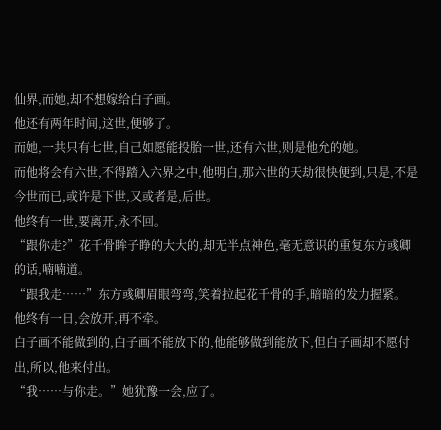仙界,而她,却不想嫁给白子画。
他还有两年时间,这世,便够了。
而她,一共只有七世,自己如愿能投胎一世,还有六世,则是他允的她。
而他将会有六世,不得踏入六界之中,他明白,那六世的天劫很快便到,只是,不是今世而已,或许是下世,又或者是,后世。
他终有一世,要离开,永不回。
“跟你走?”花千骨眸子睁的大大的,却无半点神色,毫无意识的重复东方彧卿的话,喃喃道。
“跟我走……”东方彧卿眉眼弯弯,笑着拉起花千骨的手,暗暗的发力握紧。
他终有一日,会放开,再不牵。
白子画不能做到的,白子画不能放下的,他能够做到能放下,但白子画却不愿付出,所以,他来付出。
“我……与你走。”她犹豫一会,应了。